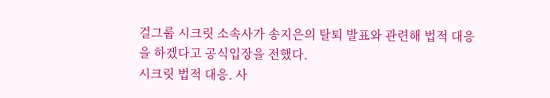걸그룹 시크릿 소속사가 송지은의 탈퇴 발표와 관련해 법적 대응을 하겠다고 공식입장을 전했다.
시크릿 법적 대응. 사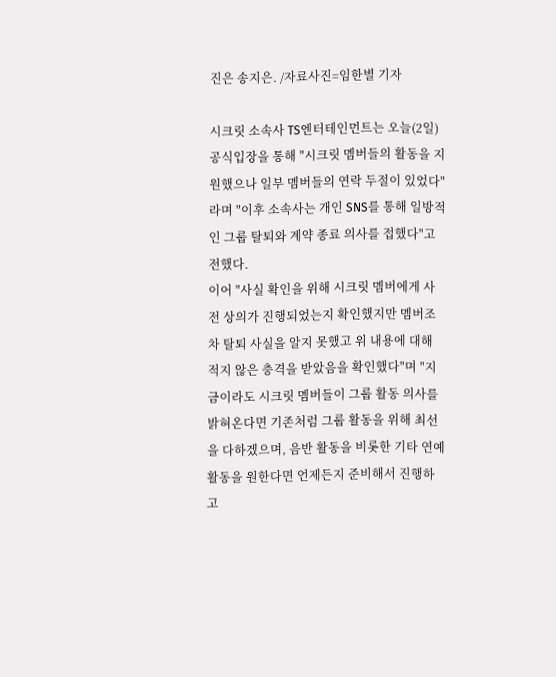진은 송지은. /자료사진=임한별 기자

시크릿 소속사 TS엔터테인먼트는 오늘(2일) 공식입장을 통해 "시크릿 멤버들의 활동을 지원했으나 일부 멤버들의 연락 두절이 있었다"라며 "이후 소속사는 개인 SNS를 통해 일방적인 그룹 탈퇴와 계약 종료 의사를 접했다"고 전했다.
이어 "사실 확인을 위해 시크릿 멤버에게 사전 상의가 진행되었는지 확인했지만 멤버조차 탈퇴 사실을 알지 못했고 위 내용에 대해 적지 않은 충격을 받았음을 확인했다"며 "지금이라도 시크릿 멤버들이 그룹 활동 의사를 밝혀온다면 기존처럼 그룹 활동을 위해 최선을 다하겠으며, 음반 활동을 비롯한 기타 연예 활동을 원한다면 언제든지 준비해서 진행하고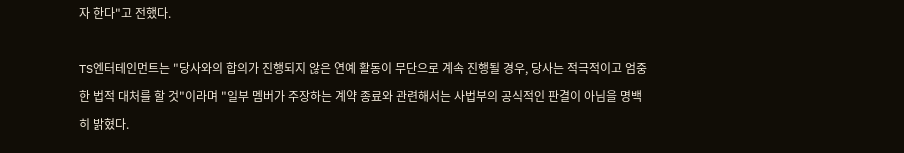자 한다"고 전했다.

TS엔터테인먼트는 "당사와의 합의가 진행되지 않은 연예 활동이 무단으로 계속 진행될 경우, 당사는 적극적이고 엄중한 법적 대처를 할 것"이라며 "일부 멤버가 주장하는 계약 종료와 관련해서는 사법부의 공식적인 판결이 아님을 명백히 밝혔다.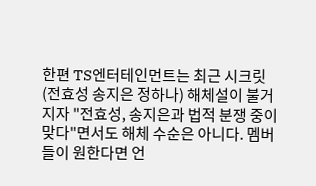한편 TS엔터테인먼트는 최근 시크릿(전효성 송지은 정하나) 해체설이 불거지자 "전효성, 송지은과 법적 분쟁 중이 맞다"면서도 해체 수순은 아니다. 멤버들이 원한다면 언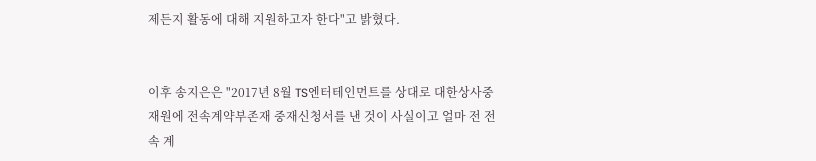제든지 활동에 대해 지원하고자 한다"고 밝혔다.


이후 송지은은 "2017년 8월 TS엔터테인먼트를 상대로 대한상사중재원에 전속계약부존재 중재신청서를 낸 것이 사실이고 얼마 전 전속 계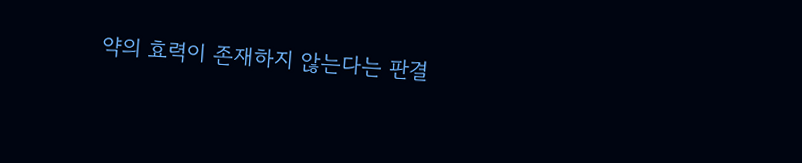약의 효력이 존재하지 않는다는 판결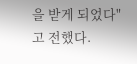을 받게 되었다"고 전했다.